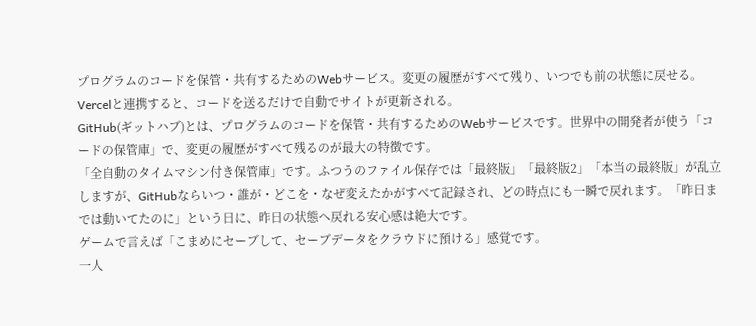プログラムのコードを保管・共有するためのWebサービス。変更の履歴がすべて残り、いつでも前の状態に戻せる。Vercelと連携すると、コードを送るだけで自動でサイトが更新される。
GitHub(ギットハブ)とは、プログラムのコードを保管・共有するためのWebサービスです。世界中の開発者が使う「コードの保管庫」で、変更の履歴がすべて残るのが最大の特徴です。
「全自動のタイムマシン付き保管庫」です。ふつうのファイル保存では「最終版」「最終版2」「本当の最終版」が乱立しますが、GitHubならいつ・誰が・どこを・なぜ変えたかがすべて記録され、どの時点にも一瞬で戻れます。「昨日までは動いてたのに」という日に、昨日の状態へ戻れる安心感は絶大です。
ゲームで言えば「こまめにセーブして、セーブデータをクラウドに預ける」感覚です。
一人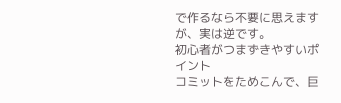で作るなら不要に思えますが、実は逆です。
初心者がつまずきやすいポイント
コミットをためこんで、巨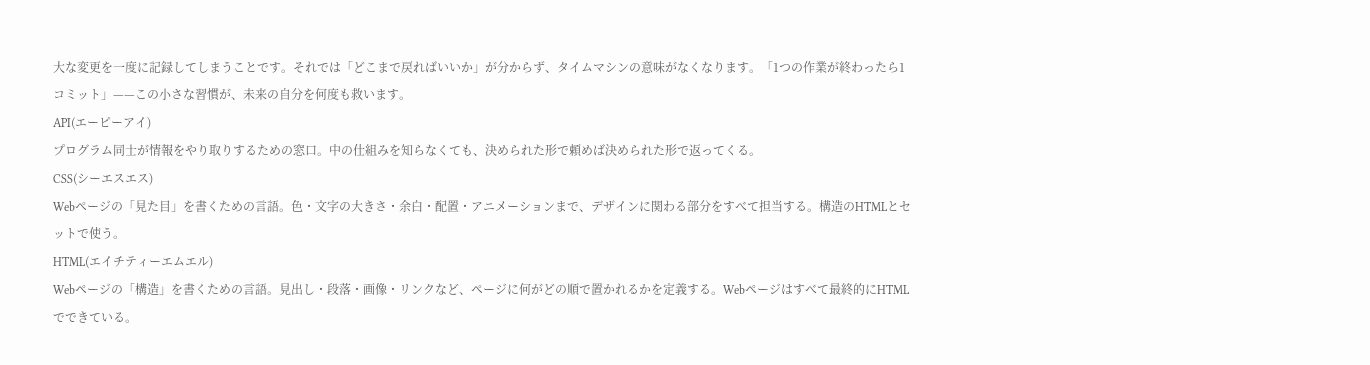大な変更を一度に記録してしまうことです。それでは「どこまで戻ればいいか」が分からず、タイムマシンの意味がなくなります。「1つの作業が終わったら1コミット」——この小さな習慣が、未来の自分を何度も救います。
API(エーピーアイ)
プログラム同士が情報をやり取りするための窓口。中の仕組みを知らなくても、決められた形で頼めば決められた形で返ってくる。
CSS(シーエスエス)
Webページの「見た目」を書くための言語。色・文字の大きさ・余白・配置・アニメーションまで、デザインに関わる部分をすべて担当する。構造のHTMLとセットで使う。
HTML(エイチティーエムエル)
Webページの「構造」を書くための言語。見出し・段落・画像・リンクなど、ページに何がどの順で置かれるかを定義する。Webページはすべて最終的にHTMLでできている。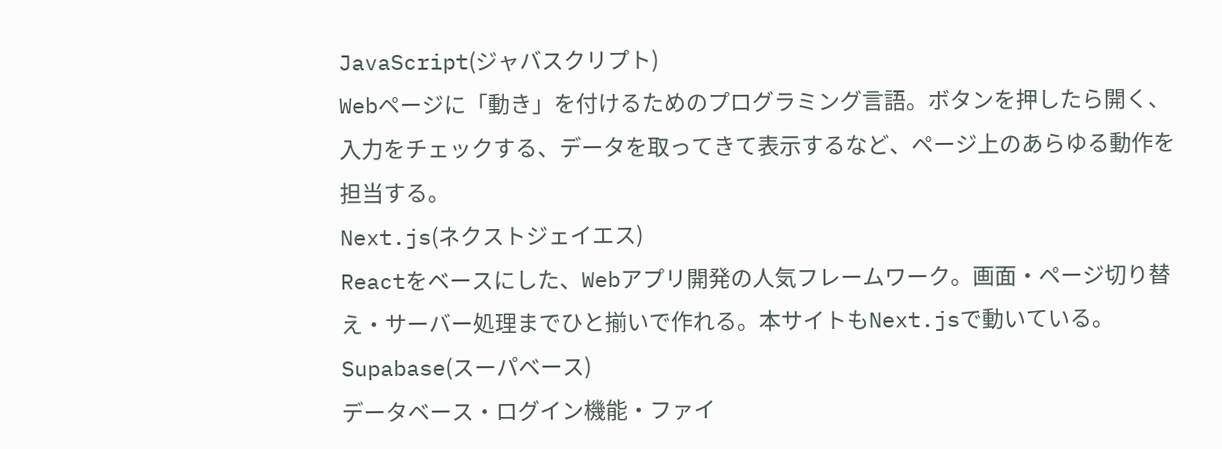JavaScript(ジャバスクリプト)
Webページに「動き」を付けるためのプログラミング言語。ボタンを押したら開く、入力をチェックする、データを取ってきて表示するなど、ページ上のあらゆる動作を担当する。
Next.js(ネクストジェイエス)
Reactをベースにした、Webアプリ開発の人気フレームワーク。画面・ページ切り替え・サーバー処理までひと揃いで作れる。本サイトもNext.jsで動いている。
Supabase(スーパベース)
データベース・ログイン機能・ファイ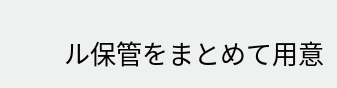ル保管をまとめて用意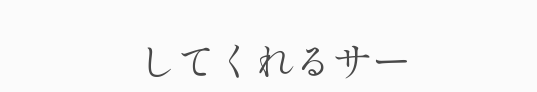してくれるサー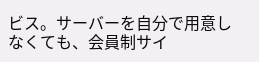ビス。サーバーを自分で用意しなくても、会員制サイ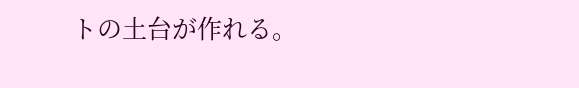トの土台が作れる。